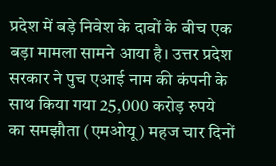प्रदेश में बड़े निवेश के दावों के बीच एक बड़ा मामला सामने आया है। उत्तर प्रदेश सरकार ने पुच एआई नाम की कंपनी के साथ किया गया 25,000 करोड़ रुपये का समझौता (एमओयू) महज चार दिनों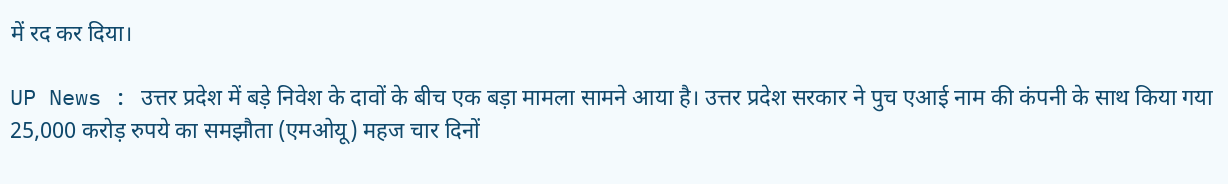में रद कर दिया।

UP News : उत्तर प्रदेश में बड़े निवेश के दावों के बीच एक बड़ा मामला सामने आया है। उत्तर प्रदेश सरकार ने पुच एआई नाम की कंपनी के साथ किया गया 25,000 करोड़ रुपये का समझौता (एमओयू) महज चार दिनों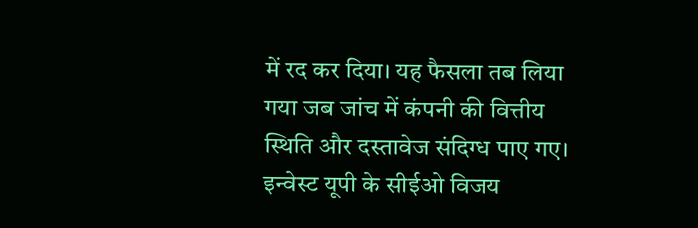में रद कर दिया। यह फैसला तब लिया गया जब जांच में कंपनी की वित्तीय स्थिति और दस्तावेज संदिग्ध पाए गए।
इन्वेस्ट यूपी के सीईओ विजय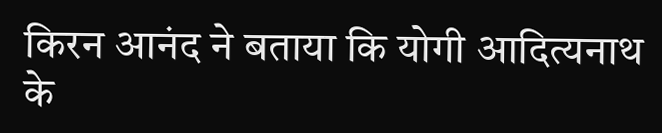किरन आनंद ने बताया कि योगी आदित्यनाथ के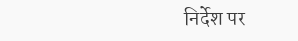निर्देश पर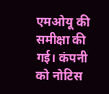एमओयू की समीक्षा की गई। कंपनी को नोटिस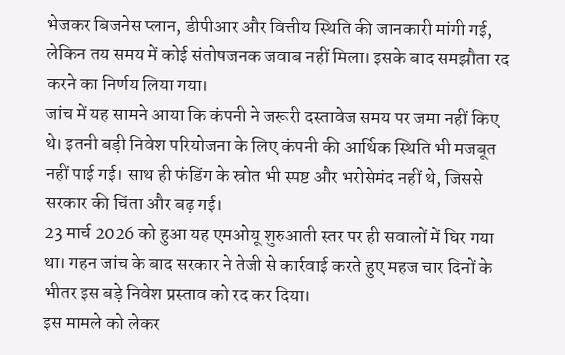भेजकर बिजनेस प्लान, डीपीआर और वित्तीय स्थिति की जानकारी मांगी गई, लेकिन तय समय में कोई संतोषजनक जवाब नहीं मिला। इसके बाद समझौता रद करने का निर्णय लिया गया।
जांच में यह सामने आया कि कंपनी ने जरूरी दस्तावेज समय पर जमा नहीं किए थे। इतनी बड़ी निवेश परियोजना के लिए कंपनी की आर्थिक स्थिति भी मजबूत नहीं पाई गई। साथ ही फंडिंग के स्रोत भी स्पष्ट और भरोसेमंद नहीं थे, जिससे सरकार की चिंता और बढ़ गई।
23 मार्च 2026 को हुआ यह एमओयू शुरुआती स्तर पर ही सवालों में घिर गया था। गहन जांच के बाद सरकार ने तेजी से कार्रवाई करते हुए महज चार दिनों के भीतर इस बड़े निवेश प्रस्ताव को रद कर दिया।
इस मामले को लेकर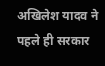अखिलेश यादव ने पहले ही सरकार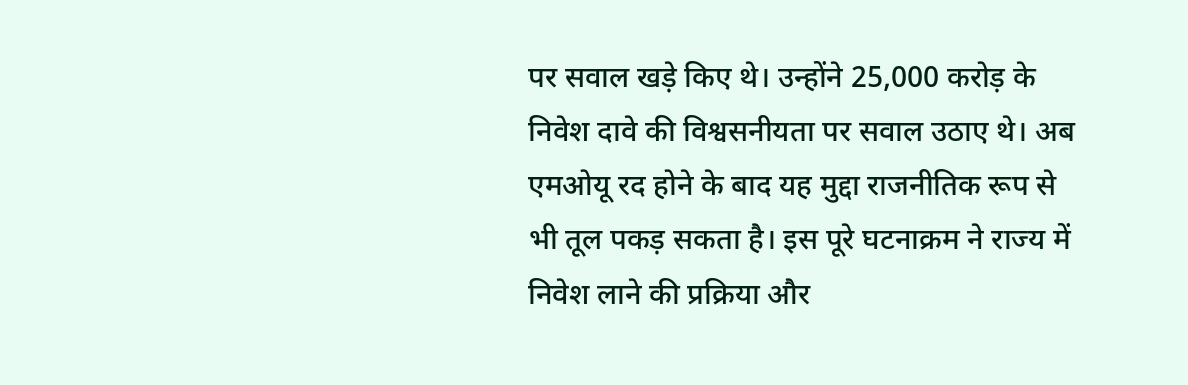पर सवाल खड़े किए थे। उन्होंने 25,000 करोड़ के निवेश दावे की विश्वसनीयता पर सवाल उठाए थे। अब एमओयू रद होने के बाद यह मुद्दा राजनीतिक रूप से भी तूल पकड़ सकता है। इस पूरे घटनाक्रम ने राज्य में निवेश लाने की प्रक्रिया और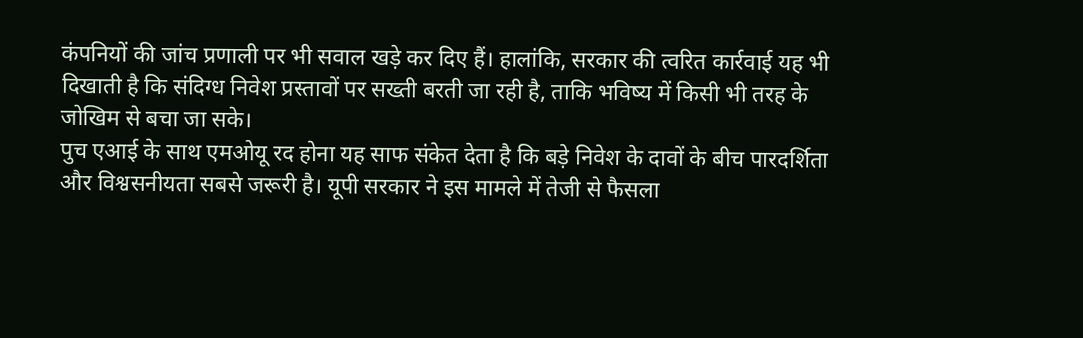कंपनियों की जांच प्रणाली पर भी सवाल खड़े कर दिए हैं। हालांकि, सरकार की त्वरित कार्रवाई यह भी दिखाती है कि संदिग्ध निवेश प्रस्तावों पर सख्ती बरती जा रही है, ताकि भविष्य में किसी भी तरह के जोखिम से बचा जा सके।
पुच एआई के साथ एमओयू रद होना यह साफ संकेत देता है कि बड़े निवेश के दावों के बीच पारदर्शिता और विश्वसनीयता सबसे जरूरी है। यूपी सरकार ने इस मामले में तेजी से फैसला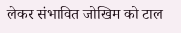लेकर संभावित जोखिम को टाल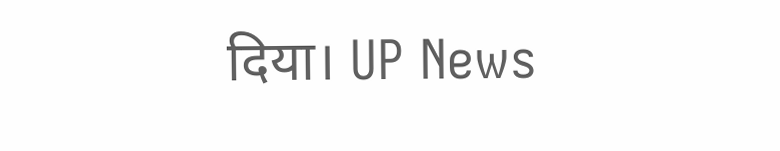दिया। UP News